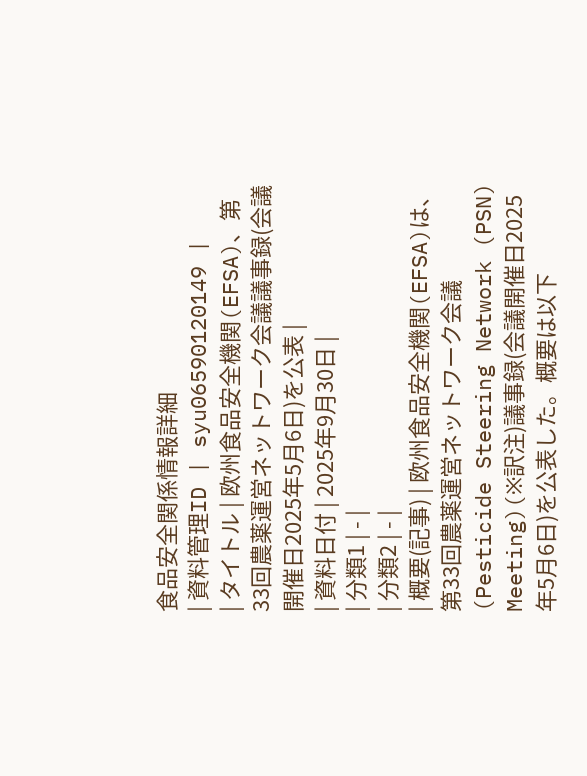食品安全関係情報詳細
| 資料管理ID | syu06590120149 |
| タイトル | 欧州食品安全機関(EFSA)、第33回農薬運営ネットワーク会議議事録(会議開催日2025年5月6日)を公表 |
| 資料日付 | 2025年9月30日 |
| 分類1 | - |
| 分類2 | - |
| 概要(記事) | 欧州食品安全機関(EFSA)は、第33回農薬運営ネットワーク会議(Pesticide Steering Network (PSN) Meeting)(※訳注)議事録(会議開催日2025年5月6日)を公表した。概要は以下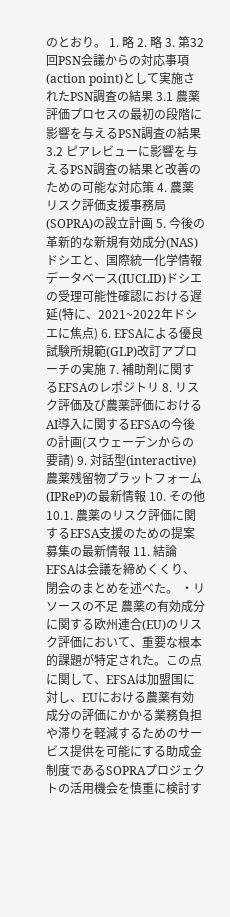のとおり。 1. 略 2. 略 3. 第32回PSN会議からの対応事項(action point)として実施されたPSN調査の結果 3.1 農薬評価プロセスの最初の段階に影響を与えるPSN調査の結果 3.2 ピアレビューに影響を与えるPSN調査の結果と改善のための可能な対応策 4. 農薬リスク評価支援事務局(SOPRA)の設立計画 5. 今後の革新的な新規有効成分(NAS)ドシエと、国際統一化学情報データベース(IUCLID)ドシエの受理可能性確認における遅延(特に、2021~2022年ドシエに焦点) 6. EFSAによる優良試験所規範(GLP)改訂アプローチの実施 7. 補助剤に関するEFSAのレポジトリ 8. リスク評価及び農薬評価におけるAI導入に関するEFSAの今後の計画(スウェーデンからの要請) 9. 対話型(interactive)農薬残留物プラットフォーム(IPReP)の最新情報 10. その他 10.1. 農薬のリスク評価に関するEFSA支援のための提案募集の最新情報 11. 結論 EFSAは会議を締めくくり、閉会のまとめを述べた。 ・リソースの不足 農薬の有効成分に関する欧州連合(EU)のリスク評価において、重要な根本的課題が特定された。この点に関して、EFSAは加盟国に対し、EUにおける農薬有効成分の評価にかかる業務負担や滞りを軽減するためのサービス提供を可能にする助成金制度であるSOPRAプロジェクトの活用機会を慎重に検討す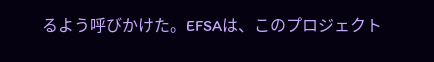るよう呼びかけた。EFSAは、このプロジェクト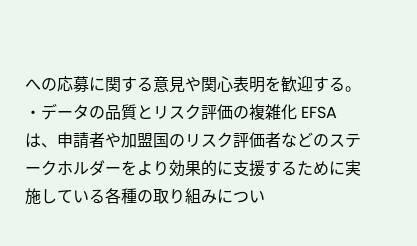への応募に関する意見や関心表明を歓迎する。 ・データの品質とリスク評価の複雑化 EFSAは、申請者や加盟国のリスク評価者などのステークホルダーをより効果的に支援するために実施している各種の取り組みについ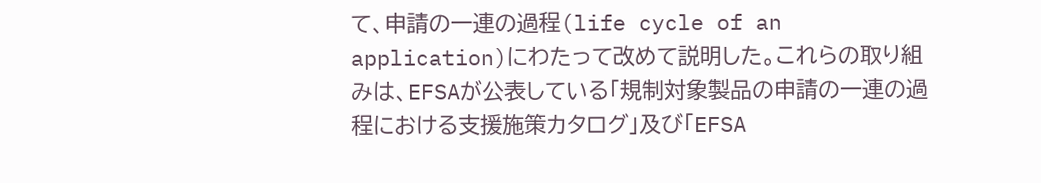て、申請の一連の過程(life cycle of an application)にわたって改めて説明した。これらの取り組みは、EFSAが公表している「規制対象製品の申請の一連の過程における支援施策カタログ」及び「EFSA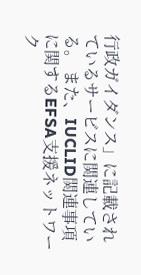行政ガイダンス」に記載されているサービスに関連している。 また、IUCLID関連事項に関するEFSA支援ネットワーク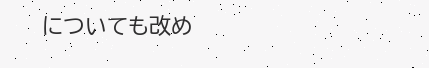についても改め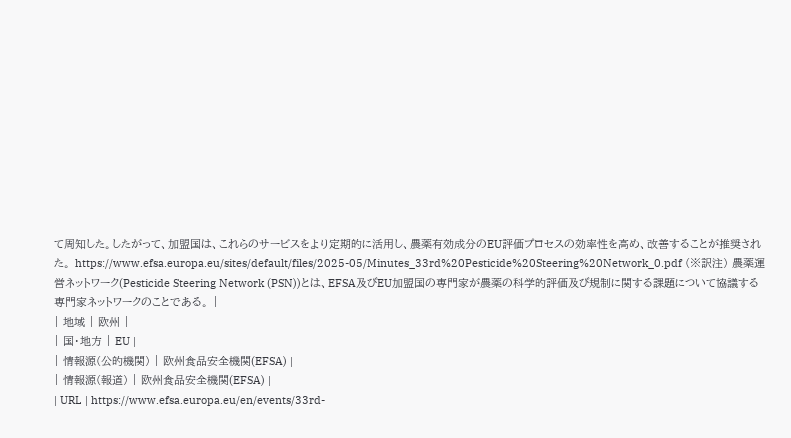て周知した。したがって、加盟国は、これらのサービスをより定期的に活用し、農薬有効成分のEU評価プロセスの効率性を高め、改善することが推奨された。 https://www.efsa.europa.eu/sites/default/files/2025-05/Minutes_33rd%20Pesticide%20Steering%20Network_0.pdf (※訳注) 農薬運営ネットワーク(Pesticide Steering Network (PSN))とは、EFSA及びEU加盟国の専門家が農薬の科学的評価及び規制に関する課題について協議する専門家ネットワークのことである。 |
| 地域 | 欧州 |
| 国・地方 | EU |
| 情報源(公的機関) | 欧州食品安全機関(EFSA) |
| 情報源(報道) | 欧州食品安全機関(EFSA) |
| URL | https://www.efsa.europa.eu/en/events/33rd-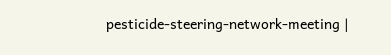pesticide-steering-network-meeting |